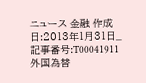ニュース 金融 作成日:2013年1月31日_記事番号:T00041911
外国為替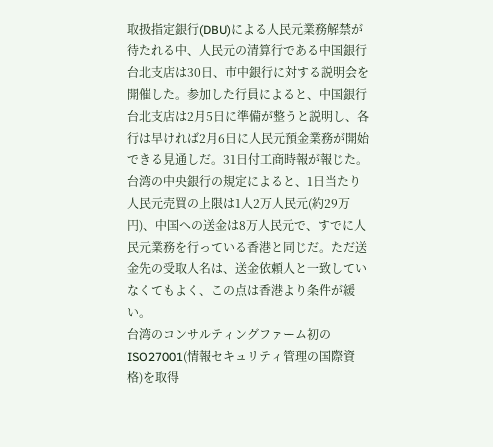取扱指定銀行(DBU)による人民元業務解禁が待たれる中、人民元の清算行である中国銀行台北支店は30日、市中銀行に対する説明会を開催した。参加した行員によると、中国銀行台北支店は2月5日に準備が整うと説明し、各行は早ければ2月6日に人民元預金業務が開始できる見通しだ。31日付工商時報が報じた。
台湾の中央銀行の規定によると、1日当たり人民元売買の上限は1人2万人民元(約29万円)、中国への送金は8万人民元で、すでに人民元業務を行っている香港と同じだ。ただ送金先の受取人名は、送金依頼人と一致していなくてもよく、この点は香港より条件が緩い。
台湾のコンサルティングファーム初のISO27001(情報セキュリティ管理の国際資格)を取得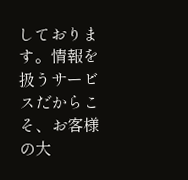しております。情報を扱うサービスだからこそ、お客様の大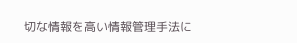切な情報を高い情報管理手法に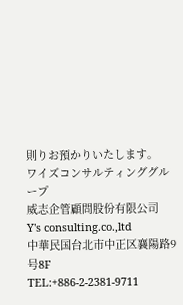則りお預かりいたします。
ワイズコンサルティンググループ
威志企管顧問股份有限公司
Y's consulting.co.,ltd
中華民国台北市中正区襄陽路9号8F
TEL:+886-2-2381-9711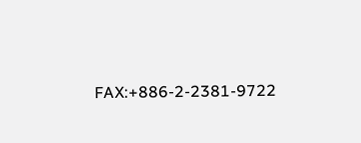FAX:+886-2-2381-9722